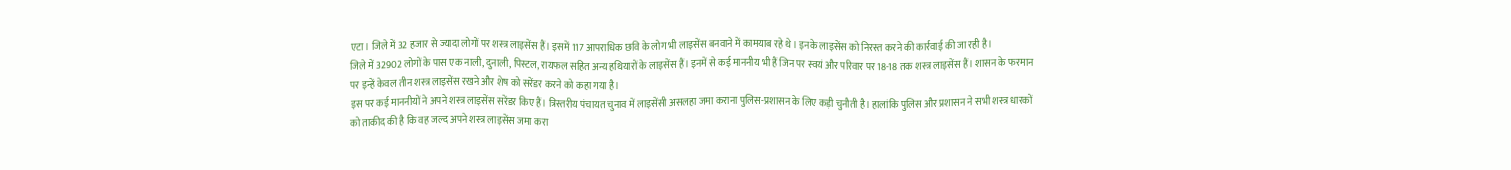एटा। जिले में 32 हजार से ज्यादा लोगों पर शस्त्र लाइसेंस हैं। इसमें 117 आपराधिक छवि के लोग भी लाइसेंस बनवाने में कामयाब रहे थे। इनके लाइसेंस को निरस्त करने की कार्रवाई की जा रही है।
जिले में 32902 लोगों के पास एक नाली, दुनाली, पिस्टल, रायफल सहित अन्य हथियारों के लाइसेंस हैं। इनमें से कई माननीय भी हैं जिन पर स्वयं और परिवार पर 18-18 तक शस्त्र लाइसेंस हैं। शासन के फरमान पर इन्हें केवल तीन शस्त्र लाइसेंस रखने और शेष को सरेंडर करने को कहा गया है।
इस पर कई माननीयों ने अपने शस्त्र लाइसेंस सरेंडर किए हैं। त्रिस्तरीय पंचायत चुनाव में लाइसेंसी असलहा जमा कराना पुलिस-प्रशासन के लिए कड़ी चुनौती है। हालांकि पुलिस और प्रशासन ने सभी शस्त्र धारकों को ताकीद की है कि वह जल्द अपने शस्त्र लाइसेंस जमा करा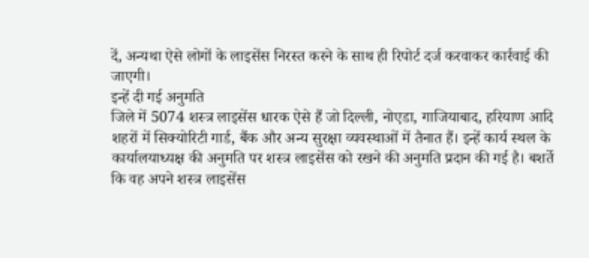दें, अन्यथा ऐसे लोगों के लाइसेंस निरस्त करने के साथ ही रिपोर्ट दर्ज करवाकर कार्रवाई की जाएगी।
इन्हें दी गई अनुमति
जिले में 5074 शस्त्र लाइसेंस धारक ऐसे हैं जो दिल्ली, नोएडा, गाजियाबाद, हरियाण आदि शहरों में सिक्योरिटी गार्ड, बैंक और अन्य सुरक्षा व्यवस्थाओं में तैनात हैं। इन्हें कार्य स्थल के कार्यालयाध्यक्ष की अनुमति पर शस्त्र लाइसेंस को रखने की अनुमति प्रदान की गई है। बशर्ते कि वह अपने शस्त्र लाइसेंस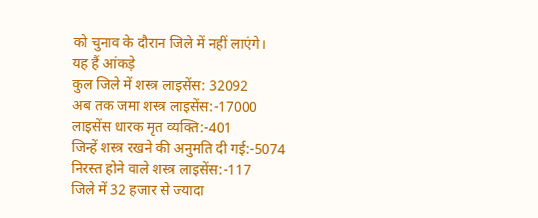को चुनाव के दौरान जिले में नहीं लाएंगे।
यह हैं आंकड़े
कुल जिले में शस्त्र लाइसेंस: 32092
अब तक जमा शस्त्र लाइसेंस:-17000
लाइसेंस धारक मृत व्यक्ति:-401
जिन्हें शस्त्र रखने की अनुमति दी गई:-5074
निरस्त होने वाले शस्त्र लाइसेंस:-117
जिले में 32 हजार से ज्यादा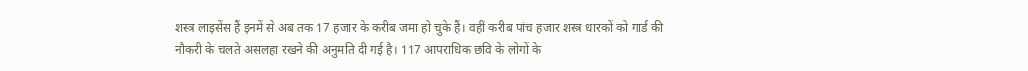शस्त्र लाइसेंस हैं इनमें से अब तक 17 हजार के करीब जमा हो चुके हैं। वहीं करीब पांच हजार शस्त्र धारकों को गार्ड की नौकरी के चलते असलहा रखने की अनुमति दी गई है। 117 आपराधिक छवि के लोगों के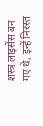शस्त्र लाइसेंस बन गए थे, इन्हें निरस्त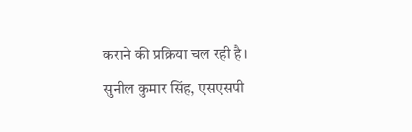कराने की प्रक्रिया चल रही है।
सुनील कुमार सिंह, एसएसपी